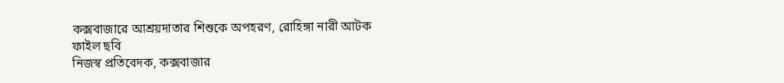কক্সবাজারে আশ্রয়দাতার শিশুকে অপহরণ, রোহিঙ্গা নারী আটক
ফাইল ছবি
নিজস্ব প্রতিবেদক, কক্সবাজার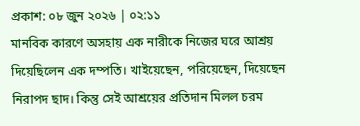প্রকাশ: ০৮ জুন ২০২৬ | ০২:১১
মানবিক কারণে অসহায় এক নারীকে নিজের ঘরে আশ্রয় দিয়েছিলেন এক দম্পতি। খাইয়েছেন, পরিয়েছেন, দিয়েছেন নিরাপদ ছাদ। কিন্তু সেই আশ্রয়ের প্রতিদান মিলল চরম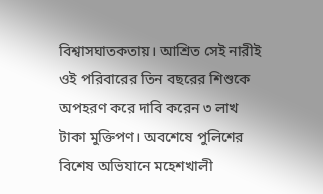বিশ্বাসঘাতকতায়। আশ্রিত সেই নারীই ওই পরিবারের তিন বছরের শিশুকে অপহরণ করে দাবি করেন ৩ লাখ টাকা মুক্তিপণ। অবশেষে পুলিশের বিশেষ অভিযানে মহেশখালী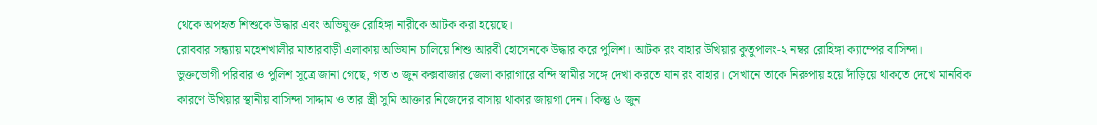থেকে অপহৃত শিশুকে উদ্ধার এবং অভিযুক্ত রোহিঙ্গা নারীকে আটক করা হয়েছে।
রোববার সন্ধ্যায় মহেশখালীর মাতারবাড়ী এলাকায় অভিযান চালিয়ে শিশু আরবী হোসেনকে উদ্ধার করে পুলিশ। আটক রং বাহার উখিয়ার কুতুপালং-২ নম্বর রোহিঙ্গা ক্যাম্পের বাসিন্দা।
ভুক্তভোগী পরিবার ও পুলিশ সূত্রে জানা গেছে, গত ৩ জুন কক্সবাজার জেলা কারাগারে বন্দি স্বামীর সঙ্গে দেখা করতে যান রং বাহার। সেখানে তাকে নিরুপায় হয়ে দাঁড়িয়ে থাকতে দেখে মানবিক কারণে উখিয়ার স্থানীয় বাসিন্দা সাদ্দাম ও তার স্ত্রী সুমি আক্তার নিজেদের বাসায় থাকার জায়গা দেন। কিন্তু ৬ জুন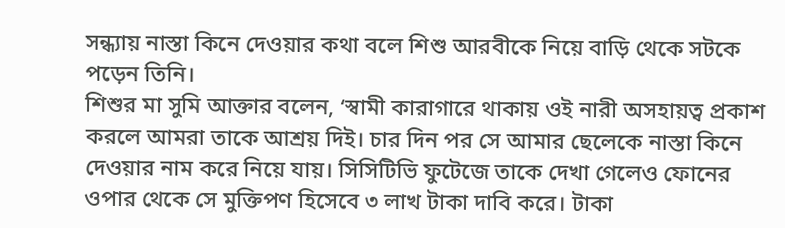সন্ধ্যায় নাস্তা কিনে দেওয়ার কথা বলে শিশু আরবীকে নিয়ে বাড়ি থেকে সটকে পড়েন তিনি।
শিশুর মা সুমি আক্তার বলেন, ‘স্বামী কারাগারে থাকায় ওই নারী অসহায়ত্ব প্রকাশ করলে আমরা তাকে আশ্রয় দিই। চার দিন পর সে আমার ছেলেকে নাস্তা কিনে দেওয়ার নাম করে নিয়ে যায়। সিসিটিভি ফুটেজে তাকে দেখা গেলেও ফোনের ওপার থেকে সে মুক্তিপণ হিসেবে ৩ লাখ টাকা দাবি করে। টাকা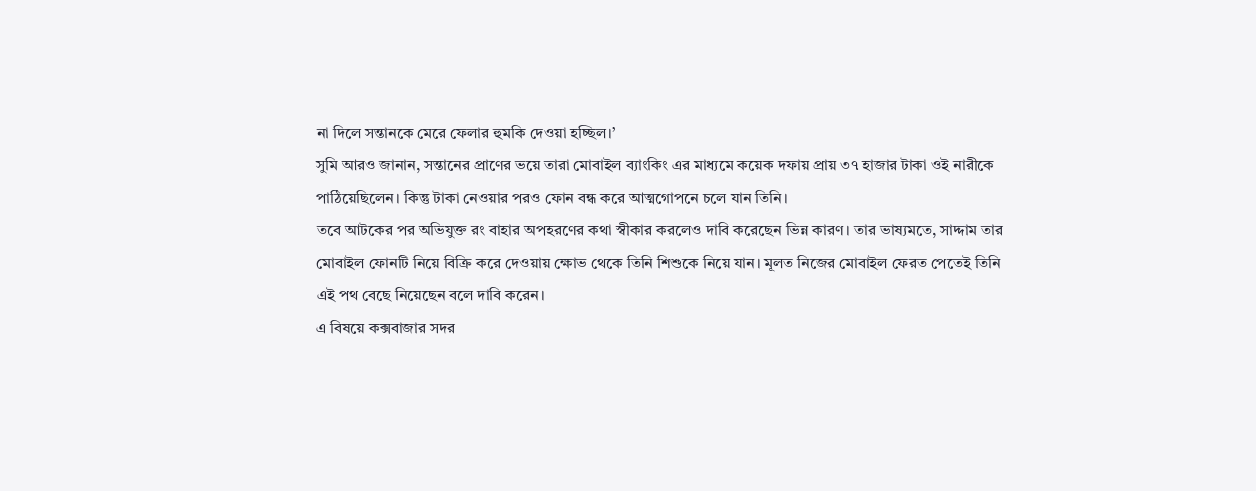না দিলে সন্তানকে মেরে ফেলার হুমকি দেওয়া হচ্ছিল।’
সুমি আরও জানান, সন্তানের প্রাণের ভয়ে তারা মোবাইল ব্যাংকিং এর মাধ্যমে কয়েক দফায় প্রায় ৩৭ হাজার টাকা ওই নারীকে পাঠিয়েছিলেন। কিন্তু টাকা নেওয়ার পরও ফোন বন্ধ করে আত্মগোপনে চলে যান তিনি।
তবে আটকের পর অভিযুক্ত রং বাহার অপহরণের কথা স্বীকার করলেও দাবি করেছেন ভিন্ন কারণ। তার ভাষ্যমতে, সাদ্দাম তার মোবাইল ফোনটি নিয়ে বিক্রি করে দেওয়ায় ক্ষোভ থেকে তিনি শিশুকে নিয়ে যান। মূলত নিজের মোবাইল ফেরত পেতেই তিনি এই পথ বেছে নিয়েছেন বলে দাবি করেন।
এ বিষয়ে কক্সবাজার সদর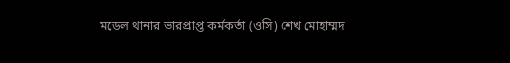মডেল থানার ভারপ্রাপ্ত কর্মকর্তা (ওসি) শেখ মোহাম্মদ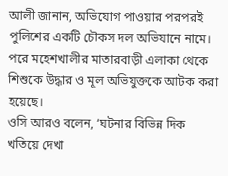আলী জানান, অভিযোগ পাওয়ার পরপরই পুলিশের একটি চৌকস দল অভিযানে নামে। পরে মহেশখালীর মাতারবাড়ী এলাকা থেকে শিশুকে উদ্ধার ও মূল অভিযুক্তকে আটক করা হয়েছে।
ওসি আরও বলেন, ‘ঘটনার বিভিন্ন দিক খতিয়ে দেখা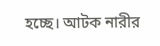হচ্ছে। আটক নারীর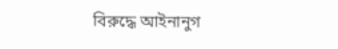বিরুদ্ধে আইনানুগ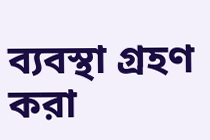ব্যবস্থা গ্রহণ করা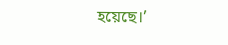হয়েছে।’